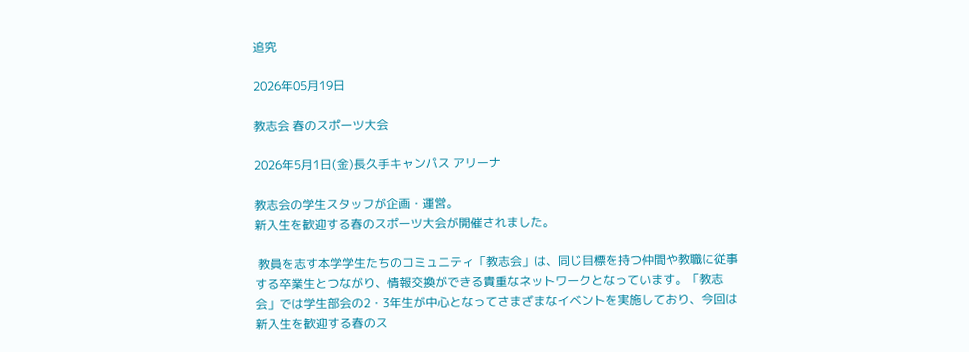追究

2026年05月19日

教志会 春のスポーツ大会

2026年5月1日(金)長久手キャンパス アリーナ

教志会の学生スタッフが企画・運営。
新入生を歓迎する春のスポーツ大会が開催されました。

 教員を志す本学学生たちのコミュニティ「教志会」は、同じ目標を持つ仲間や教職に従事する卒業生とつながり、情報交換ができる貴重なネットワークとなっています。「教志会」では学生部会の2・3年生が中心となってさまざまなイベントを実施しており、今回は新入生を歓迎する春のス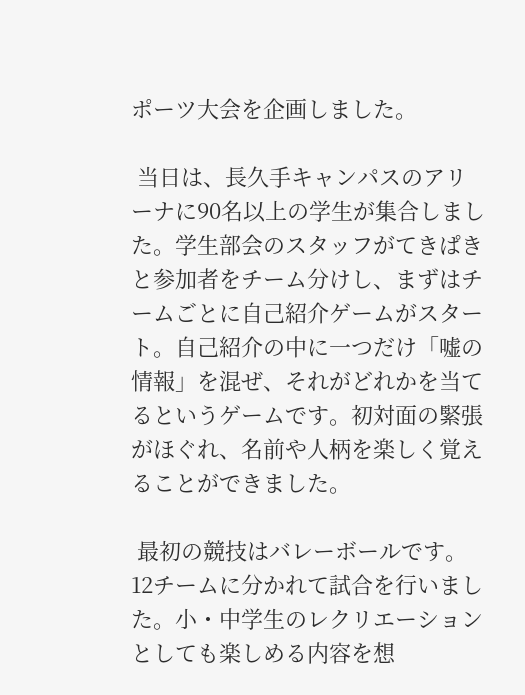ポーツ大会を企画しました。

 当日は、長久手キャンパスのアリーナに90名以上の学生が集合しました。学生部会のスタッフがてきぱきと参加者をチーム分けし、まずはチームごとに自己紹介ゲームがスタート。自己紹介の中に一つだけ「嘘の情報」を混ぜ、それがどれかを当てるというゲームです。初対面の緊張がほぐれ、名前や人柄を楽しく覚えることができました。

 最初の競技はバレーボールです。12チームに分かれて試合を行いました。小・中学生のレクリエーションとしても楽しめる内容を想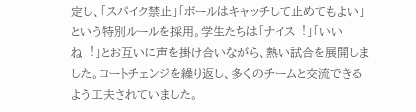定し、「スパイク禁止」「ボールはキャッチして止めてもよい」という特別ルールを採用。学生たちは「ナイス︕」「いいね︕」とお互いに声を掛け合いながら、熱い試合を展開しました。コートチェンジを繰り返し、多くのチームと交流できるよう工夫されていました。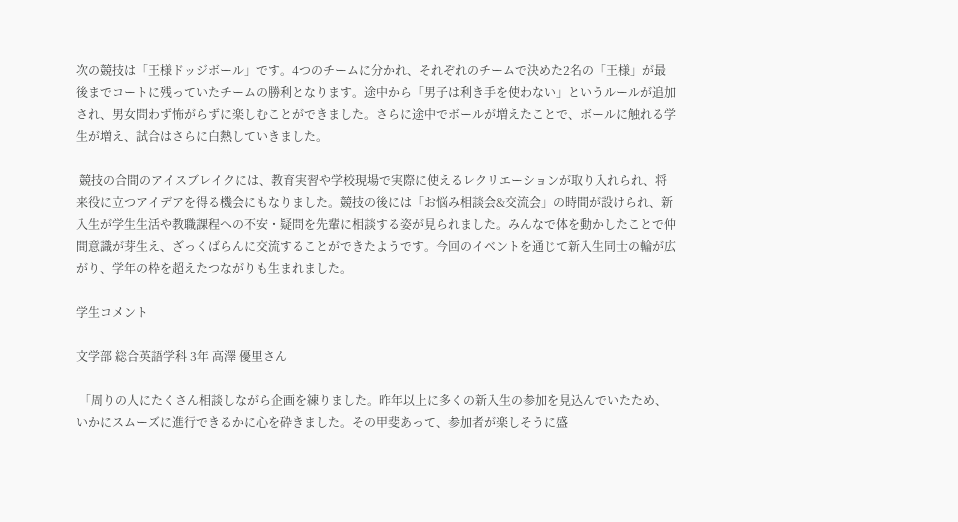次の競技は「王様ドッジボール」です。4つのチームに分かれ、それぞれのチームで決めた2名の「王様」が最後までコートに残っていたチームの勝利となります。途中から「男子は利き手を使わない」というルールが追加され、男女問わず怖がらずに楽しむことができました。さらに途中でボールが増えたことで、ボールに触れる学生が増え、試合はさらに白熱していきました。

 競技の合間のアイスブレイクには、教育実習や学校現場で実際に使えるレクリエーションが取り入れられ、将来役に立つアイデアを得る機会にもなりました。競技の後には「お悩み相談会&交流会」の時間が設けられ、新入生が学生生活や教職課程への不安・疑問を先輩に相談する姿が見られました。みんなで体を動かしたことで仲間意識が芽生え、ざっくばらんに交流することができたようです。今回のイベントを通じて新入生同士の輪が広がり、学年の枠を超えたつながりも生まれました。

学生コメント

文学部 総合英語学科 3年 高澤 優里さん

 「周りの人にたくさん相談しながら企画を練りました。昨年以上に多くの新入生の参加を見込んでいたため、いかにスムーズに進行できるかに心を砕きました。その甲斐あって、参加者が楽しそうに盛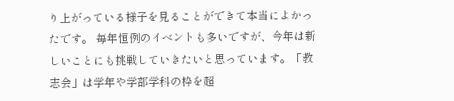り上がっている様子を見ることができて本当によかったです。 毎年恒例のイベントも多いですが、今年は新しいことにも挑戦していきたいと思っています。「教志会」は学年や学部学科の枠を超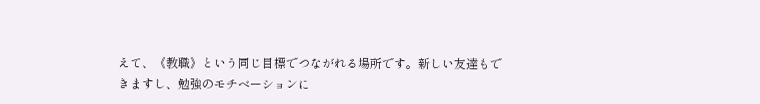えて、《教職》という同じ目標でつながれる場所です。新しい友達もできますし、勉強のモチベーションに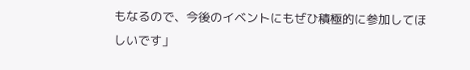もなるので、今後のイベントにもぜひ積極的に参加してほしいです」